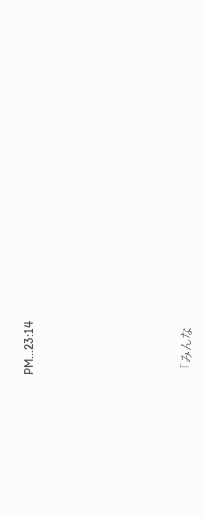PM...23:14








「みんな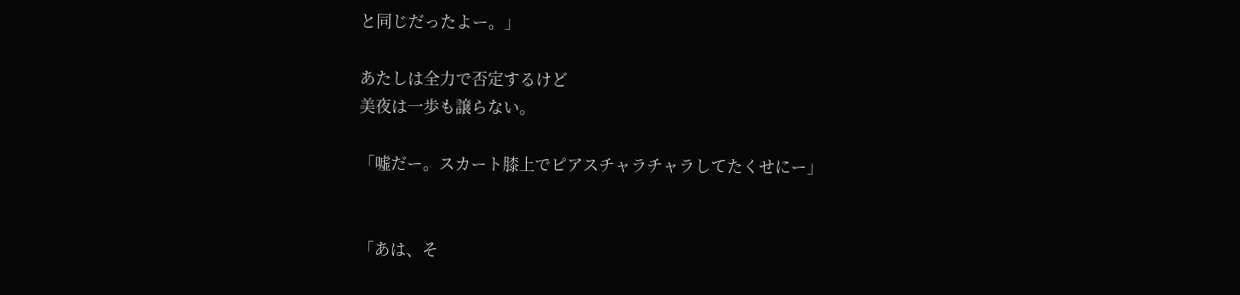と同じだったよー。」

あたしは全力で否定するけど
美夜は一歩も譲らない。

「嘘だー。スカート膝上でピアスチャラチャラしてたくせにー」


「あは、そ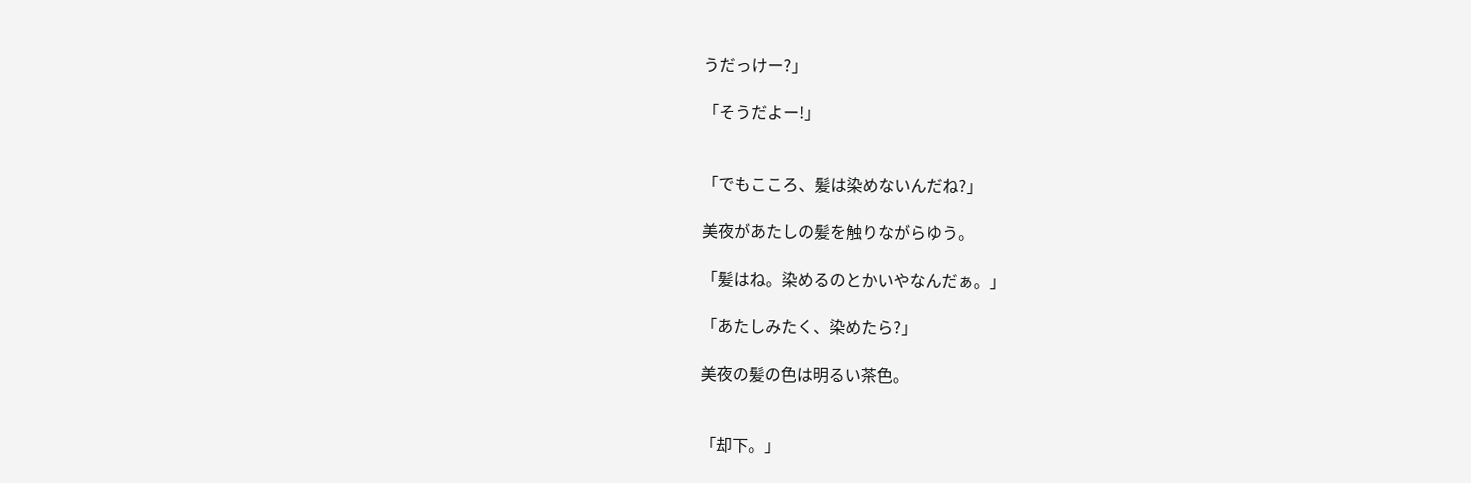うだっけー?」

「そうだよー!」


「でもこころ、髪は染めないんだね?」

美夜があたしの髪を触りながらゆう。

「髪はね。染めるのとかいやなんだぁ。」

「あたしみたく、染めたら?」

美夜の髪の色は明るい茶色。


「却下。」